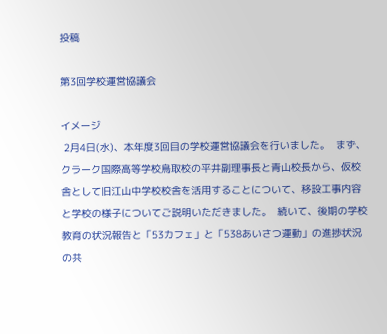投稿

第3回学校運営協議会

イメージ
 2月4日(水)、本年度3回目の学校運営協議会を行いました。  まず、クラーク国際高等学校鳥取校の平井副理事長と青山校長から、仮校舎として旧江山中学校校舎を活用することについて、移設工事内容と学校の様子についてご説明いただきました。  続いて、後期の学校教育の状況報告と「53カフェ」と「538あいさつ運動」の進捗状況の共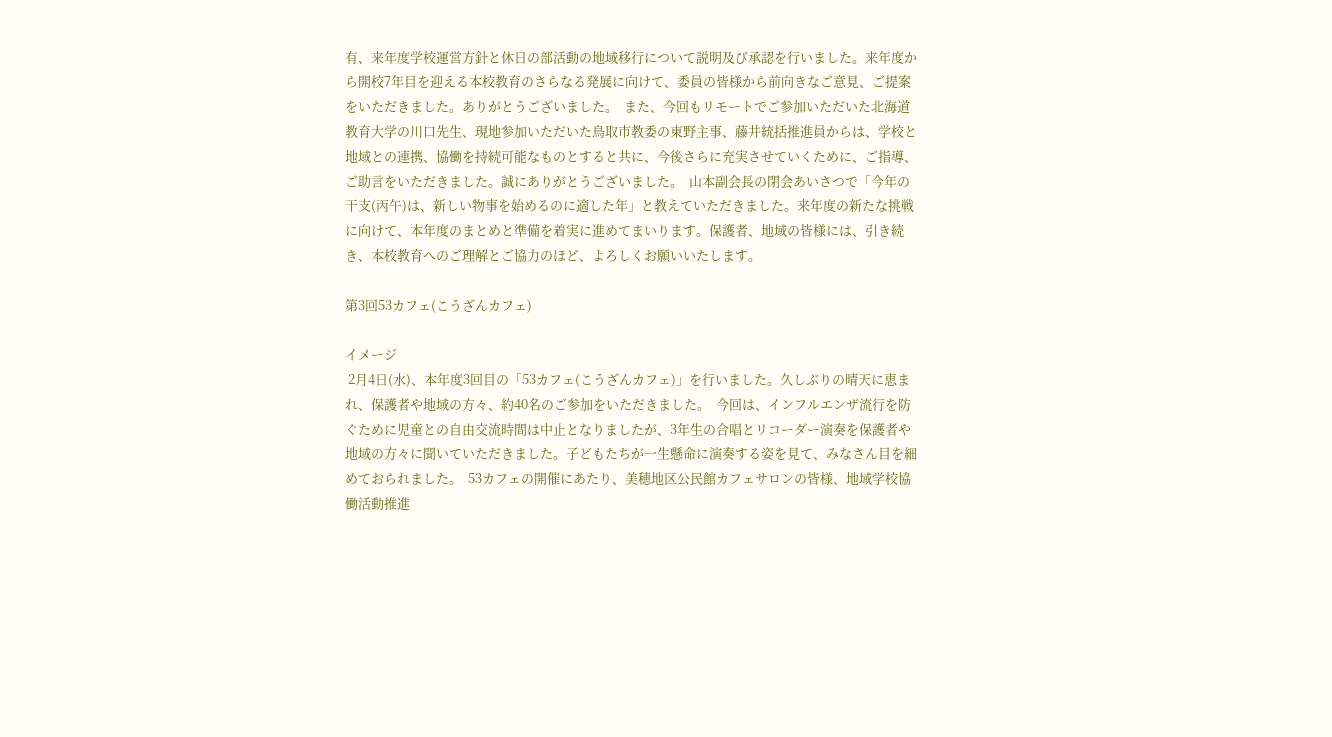有、来年度学校運営方針と休日の部活動の地域移行について説明及び承認を行いました。来年度から開校7年目を迎える本校教育のさらなる発展に向けて、委員の皆様から前向きなご意見、ご提案をいただきました。ありがとうございました。  また、今回もリモートでご参加いただいた北海道教育大学の川口先生、現地参加いただいた鳥取市教委の東野主事、藤井統括推進員からは、学校と地域との連携、協働を持続可能なものとすると共に、今後さらに充実させていくために、ご指導、ご助言をいただきました。誠にありがとうございました。  山本副会長の閉会あいさつで「今年の干支(丙午)は、新しい物事を始めるのに適した年」と教えていただきました。来年度の新たな挑戦に向けて、本年度のまとめと準備を着実に進めてまいります。保護者、地域の皆様には、引き続き、本校教育へのご理解とご協力のほど、よろしくお願いいたします。

第3回53カフェ(こうざんカフェ)

イメージ
 2月4日(水)、本年度3回目の「53カフェ(こうざんカフェ)」を行いました。久しぶりの晴天に恵まれ、保護者や地域の方々、約40名のご参加をいただきました。  今回は、インフルエンザ流行を防ぐために児童との自由交流時間は中止となりましたが、3年生の合唱とリコーダー演奏を保護者や地域の方々に聞いていただきました。子どもたちが一生懸命に演奏する姿を見て、みなさん目を細めておられました。  53カフェの開催にあたり、美穂地区公民館カフェサロンの皆様、地域学校協働活動推進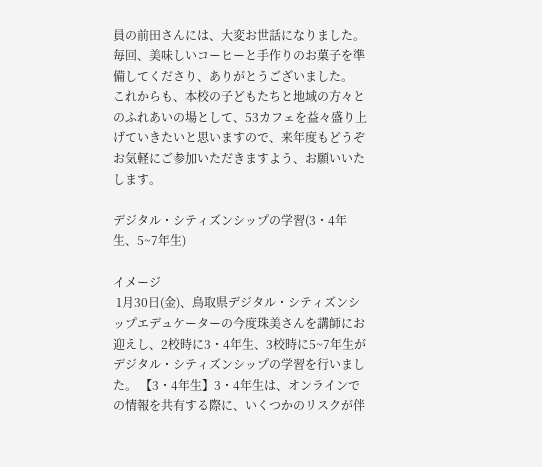員の前田さんには、大変お世話になりました。毎回、美味しいコーヒーと手作りのお菓子を準備してくださり、ありがとうございました。  これからも、本校の子どもたちと地域の方々とのふれあいの場として、53カフェを益々盛り上げていきたいと思いますので、来年度もどうぞお気軽にご参加いただきますよう、お願いいたします。

デジタル・シティズンシップの学習(3・4年生、5~7年生)

イメージ
 1月30日(金)、鳥取県デジタル・シティズンシップエデュケーターの今度珠美さんを講師にお迎えし、2校時に3・4年生、3校時に5~7年生がデジタル・シティズンシップの学習を行いました。 【3・4年生】3・4年生は、オンラインでの情報を共有する際に、いくつかのリスクが伴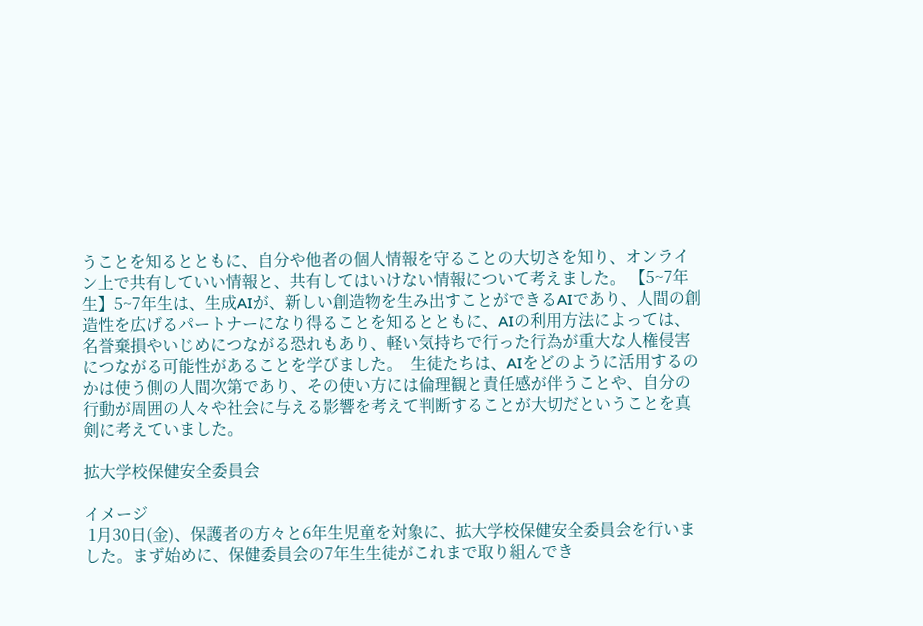うことを知るとともに、自分や他者の個人情報を守ることの大切さを知り、オンライン上で共有していい情報と、共有してはいけない情報について考えました。 【5~7年生】5~7年生は、生成AIが、新しい創造物を生み出すことができるAIであり、人間の創造性を広げるパートナーになり得ることを知るとともに、AIの利用方法によっては、名誉棄損やいじめにつながる恐れもあり、軽い気持ちで行った行為が重大な人権侵害につながる可能性があることを学びました。  生徒たちは、AIをどのように活用するのかは使う側の人間次第であり、その使い方には倫理観と責任感が伴うことや、自分の行動が周囲の人々や社会に与える影響を考えて判断することが大切だということを真剣に考えていました。

拡大学校保健安全委員会

イメージ
 1月30日(金)、保護者の方々と6年生児童を対象に、拡大学校保健安全委員会を行いました。まず始めに、保健委員会の7年生生徒がこれまで取り組んでき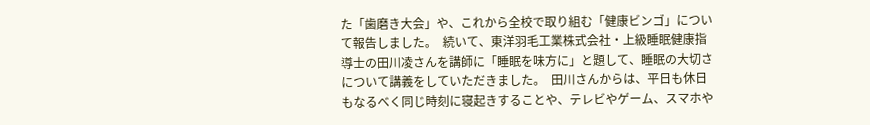た「歯磨き大会」や、これから全校で取り組む「健康ビンゴ」について報告しました。  続いて、東洋羽毛工業株式会社・上級睡眠健康指導士の田川凌さんを講師に「睡眠を味方に」と題して、睡眠の大切さについて講義をしていただきました。  田川さんからは、平日も休日もなるべく同じ時刻に寝起きすることや、テレビやゲーム、スマホや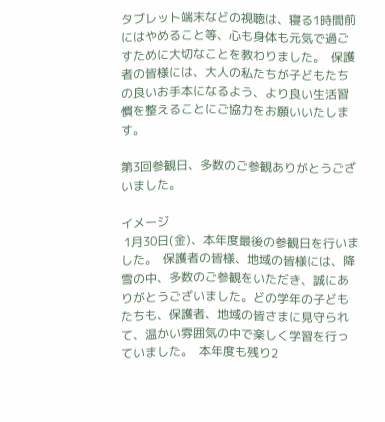タブレット端末などの視聴は、寝る1時間前にはやめること等、心も身体も元気で過ごすために大切なことを教わりました。  保護者の皆様には、大人の私たちが子どもたちの良いお手本になるよう、より良い生活習慣を整えることにご協力をお願いいたします。

第3回参観日、多数のご参観ありがとうございました。

イメージ
 1月30日(金)、本年度最後の参観日を行いました。  保護者の皆様、地域の皆様には、降雪の中、多数のご参観をいただき、誠にありがとうございました。どの学年の子どもたちも、保護者、地域の皆さまに見守られて、温かい雰囲気の中で楽しく学習を行っていました。  本年度も残り2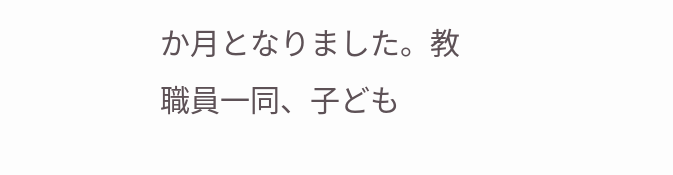か月となりました。教職員一同、子ども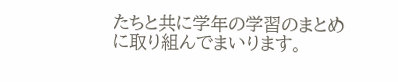たちと共に学年の学習のまとめに取り組んでまいります。